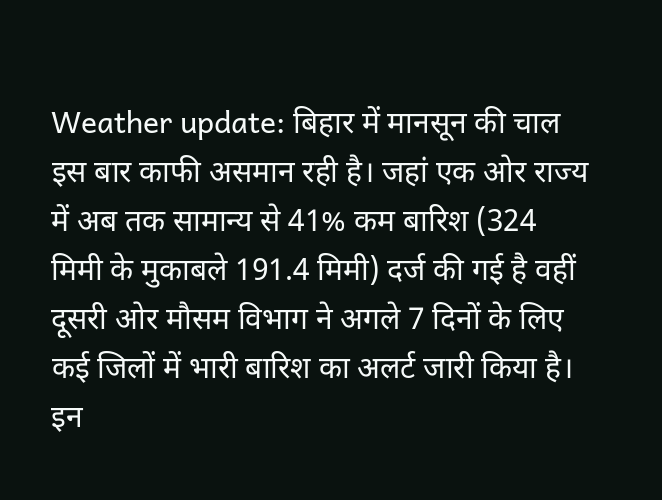Weather update: बिहार में मानसून की चाल इस बार काफी असमान रही है। जहां एक ओर राज्य में अब तक सामान्य से 41% कम बारिश (324 मिमी के मुकाबले 191.4 मिमी) दर्ज की गई है वहीं दूसरी ओर मौसम विभाग ने अगले 7 दिनों के लिए कई जिलों में भारी बारिश का अलर्ट जारी किया है।
इन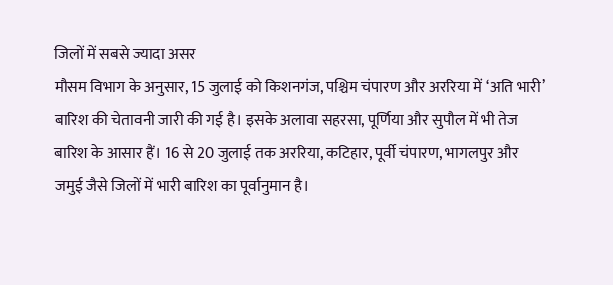जिलों में सबसे ज्यादा असर
मौसम विभाग के अनुसार, 15 जुलाई को किशनगंज, पश्चिम चंपारण और अररिया में ‘अति भारी’ बारिश की चेतावनी जारी की गई है। इसके अलावा सहरसा, पूर्णिया और सुपौल में भी तेज बारिश के आसार हैं। 16 से 20 जुलाई तक अररिया, कटिहार, पूर्वी चंपारण, भागलपुर और जमुई जैसे जिलों में भारी बारिश का पूर्वानुमान है।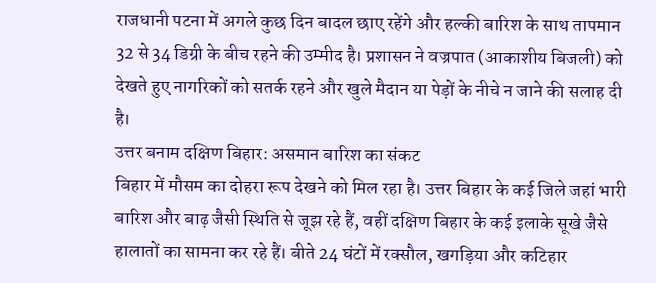राजधानी पटना में अगले कुछ दिन बादल छाए रहेंगे और हल्की बारिश के साथ तापमान 32 से 34 डिग्री के बीच रहने की उम्मीद है। प्रशासन ने वज्रपात (आकाशीय बिजली) को देखते हुए नागरिकों को सतर्क रहने और खुले मैदान या पेड़ों के नीचे न जाने की सलाह दी है।
उत्तर बनाम दक्षिण बिहार: असमान बारिश का संकट
बिहार में मौसम का दोहरा रूप देखने को मिल रहा है। उत्तर बिहार के कई जिले जहां भारी बारिश और बाढ़ जैसी स्थिति से जूझ रहे हैं, वहीं दक्षिण बिहार के कई इलाके सूखे जैसे हालातों का सामना कर रहे हैं। बीते 24 घंटों में रक्सौल, खगड़िया और कटिहार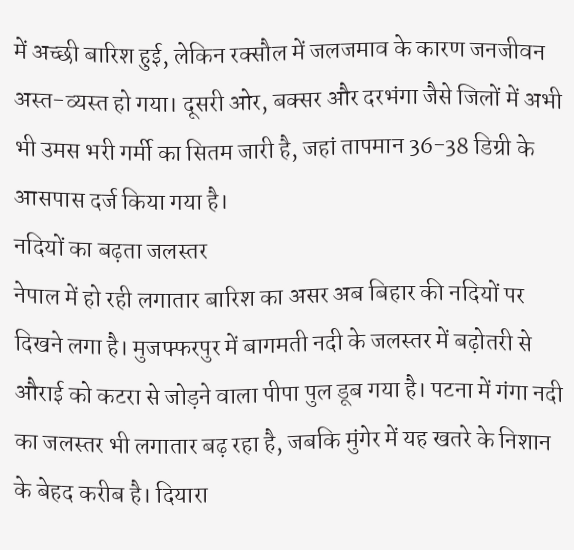में अच्छी बारिश हुई, लेकिन रक्सौल में जलजमाव के कारण जनजीवन अस्त-व्यस्त हो गया। दूसरी ओर, बक्सर और दरभंगा जैसे जिलों में अभी भी उमस भरी गर्मी का सितम जारी है, जहां तापमान 36-38 डिग्री के आसपास दर्ज किया गया है।
नदियों का बढ़ता जलस्तर
नेपाल में हो रही लगातार बारिश का असर अब बिहार की नदियों पर दिखने लगा है। मुजफ्फरपुर में बागमती नदी के जलस्तर में बढ़ोतरी से औराई को कटरा से जोड़ने वाला पीपा पुल डूब गया है। पटना में गंगा नदी का जलस्तर भी लगातार बढ़ रहा है, जबकि मुंगेर में यह खतरे के निशान के बेहद करीब है। दियारा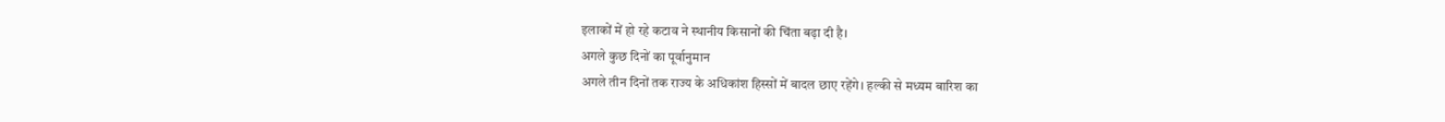इलाकों में हो रहे कटाव ने स्थानीय किसानों की चिंता बढ़ा दी है।
अगले कुछ दिनों का पूर्वानुमान
अगले तीन दिनों तक राज्य के अधिकांश हिस्सों में बादल छाए रहेंगे। हल्की से मध्यम बारिश का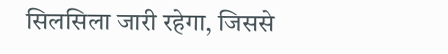सिलसिला जारी रहेगा, जिससे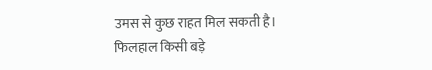उमस से कुछ राहत मिल सकती है। फिलहाल किसी बड़े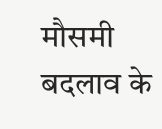मौसमी बदलाव के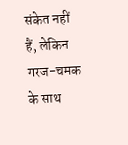संकेत नहीं हैं, लेकिन गरज-चमक के साथ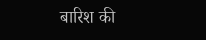बारिश की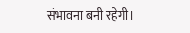संभावना बनी रहेगी।